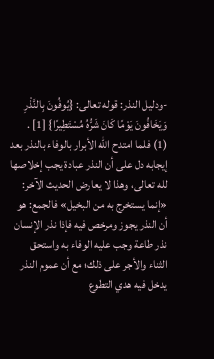-ودليل النذر: قوله تعالى: {يُوفُونَ بِالنَّذْرِ وَيَخَافُونَ يَوْمًا كَانَ شَرُّهُ مُسْتَطِيرًا} [1] .
(1) فلما امتدح الله الأبرار بالوفاء بالنذر بعد إيجابه دل على أن النذر عبادة يجب إخلاصها لله تعالى، وهذا لا يعارض الحديث الآخر: «إنما يستخرج به من البخيل» فالجمع: هو أن النذر يجوز ومرخص فيه فإذا نذر الإنسان نذر طاعة وجب عليه الوفاء به واستحق الثناء والأجر على ذلك؛ مع أن عموم النذر يدخل فيه هدي التطوع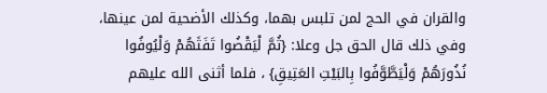والقران في الحج لمن تلبس بهما، وكذلك الأضحية لمن عينها، وفي ذلك قال الحق جل وعلا: {ثُمَّ لْيَقْضُوا تَفَثَهُمْ وَلْيُوفُوا نُذُورَهُمْ وَلْيَطَّوَّفُوا بِالبَيْتِ العَتِيقِ} ، فلما أثنى الله عليهم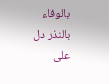بالوفاء بالنذر دل على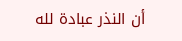أن النذر عبادة لله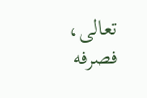تعالى، فصرفه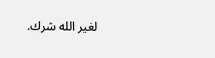لغير الله شرك.